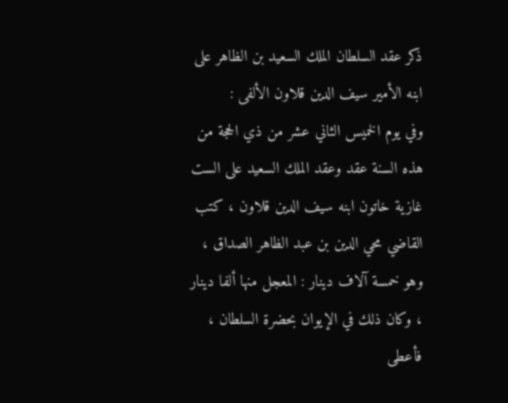ذكر عقد السلطان الملك السعيد بن الظاهر على ابنه الأمير سيف الدين قلاون الألفى :
وفي يوم الخميس الثاني عشر من ذي الحجة من هذه السنة عقد وعقد الملك السعيد على الست غازية خاتون ابنه سيف الدين قلاون ، كتب القاضي محي الدين بن عبد الظاهر الصداق ، وهو خمسة آلاف دينار : المعجل منها ألفا دينار ، وكان ذلك في الإيوان بحضرة السلطان ، فأعطى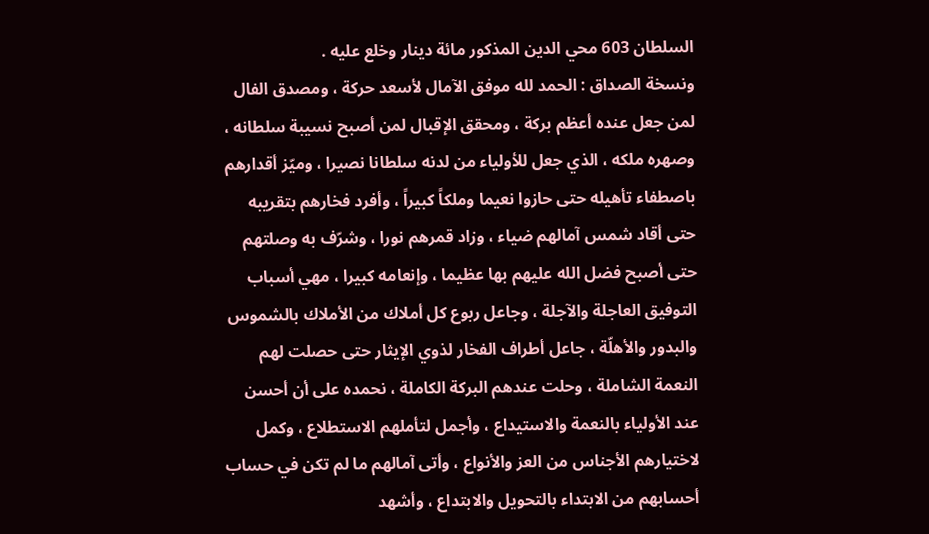السلطان 603 محي الدين المذكور مائة دينار وخلع عليه .
ونسخة الصداق : الحمد لله موفق الآمال لأسعد حركة ، ومصدق الفال لمن جعل عنده أعظم بركة ، ومحقق الإقبال لمن أصبح نسيبة سلطانه ، وصهره ملكه ، الذي جعل للأولياء من لدنه سلطانا نصيرا ، وميّز أقدارهم باصطفاء تأهيله حتى حازوا نعيما وملكاً كبيراً ، وأفرد فخارهم بتقريبه حتى أقاد شمس آمالهم ضياء ، وزاد قمرهم نورا ، وشرّف به وصلتهم حتى أصبح فضل الله عليهم بها عظيما ، وإنعامه كبيرا ، مهي أسباب التوفيق العاجلة والآجلة ، وجاعل ربوع كل أملاك من الأملاك بالشموس والبدور والأهلّة ، جاعل أطراف الفخار لذوي الإيثار حتى حصلت لهم النعمة الشاملة ، وحلت عندهم البركة الكاملة ، نحمده على أن أحسن عند الأولياء بالنعمة والاستيداع ، وأجمل لتأملهم الاستطلاع ، وكمل لاختيارهم الأجناس من العز والأنواع ، وأتى آمالهم ما لم تكن في حساب أحسابهم من الابتداء بالتحويل والابتداع ، وأشهد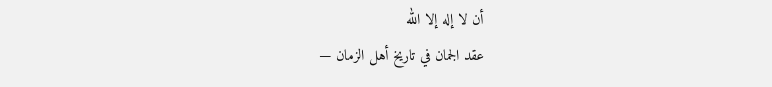أن لا إله إلا الله
عقد الجمان في تاريخ أهل الزمان —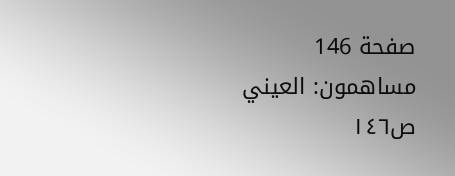صفحة 146
مساهمون: العيني
ص١٤٦